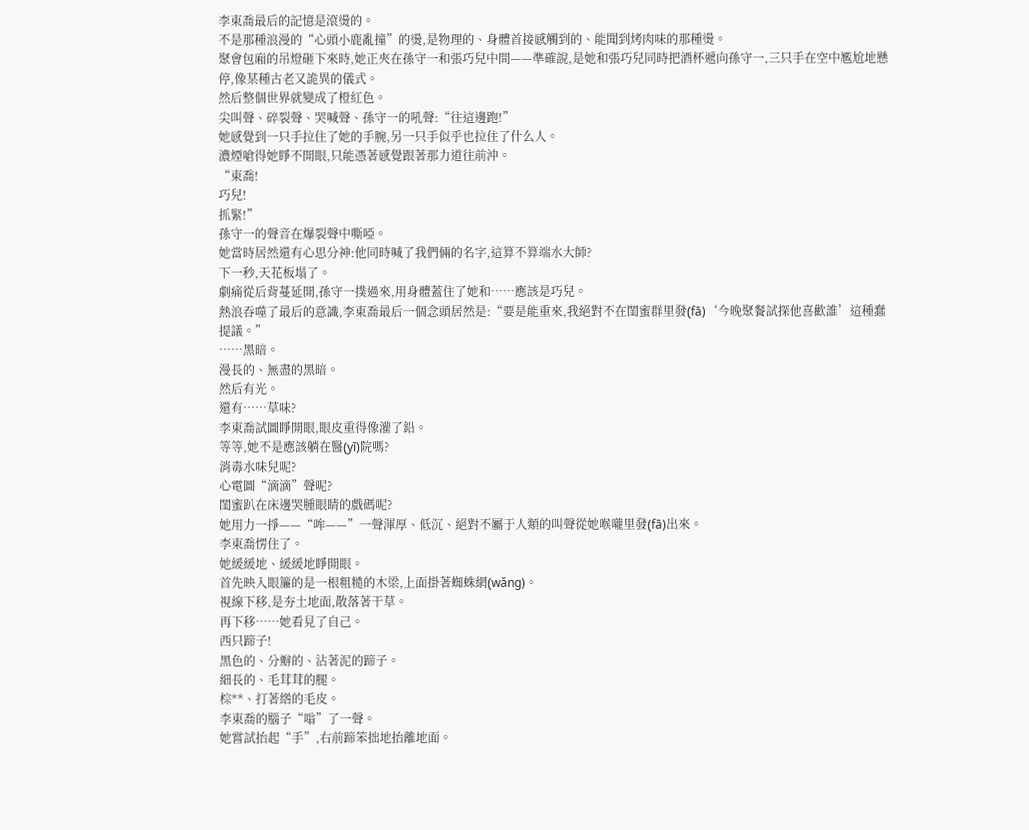李東喬最后的記憶是滾燙的。
不是那種浪漫的“心頭小鹿亂撞”的燙,是物理的、身體首接感觸到的、能聞到烤肉味的那種燙。
聚會包廂的吊燈砸下來時,她正夾在孫守一和張巧兒中間——準確說,是她和張巧兒同時把酒杯遞向孫守一,三只手在空中尷尬地懸停,像某種古老又詭異的儀式。
然后整個世界就變成了橙紅色。
尖叫聲、碎裂聲、哭喊聲、孫守一的吼聲:“往這邊跑!”
她感覺到一只手拉住了她的手腕,另一只手似乎也拉住了什么人。
濃煙嗆得她睜不開眼,只能憑著感覺跟著那力道往前沖。
“東喬!
巧兒!
抓緊!”
孫守一的聲音在爆裂聲中嘶啞。
她當時居然還有心思分神:他同時喊了我們倆的名字,這算不算端水大師?
下一秒,天花板塌了。
劇痛從后背蔓延開,孫守一撲過來,用身體蓋住了她和……應該是巧兒。
熱浪吞噬了最后的意識,李東喬最后一個念頭居然是:“要是能重來,我絕對不在閨蜜群里發(fā)‘今晚聚餐試探他喜歡誰’這種蠢提議。”
……黑暗。
漫長的、無盡的黑暗。
然后有光。
還有……草味?
李東喬試圖睜開眼,眼皮重得像灌了鉛。
等等,她不是應該躺在醫(yī)院嗎?
消毒水味兒呢?
心電圖“滴滴”聲呢?
閨蜜趴在床邊哭腫眼睛的戲碼呢?
她用力一掙——“哞——”一聲渾厚、低沉、絕對不屬于人類的叫聲從她喉嚨里發(fā)出來。
李東喬愣住了。
她緩緩地、緩緩地睜開眼。
首先映入眼簾的是一根粗糙的木梁,上面掛著蜘蛛網(wǎng)。
視線下移,是夯土地面,散落著干草。
再下移……她看見了自己。
西只蹄子!
黑色的、分瓣的、沾著泥的蹄子。
細長的、毛茸茸的腿。
棕**、打著綹的毛皮。
李東喬的腦子“嗡”了一聲。
她嘗試抬起“手”,右前蹄笨拙地抬離地面。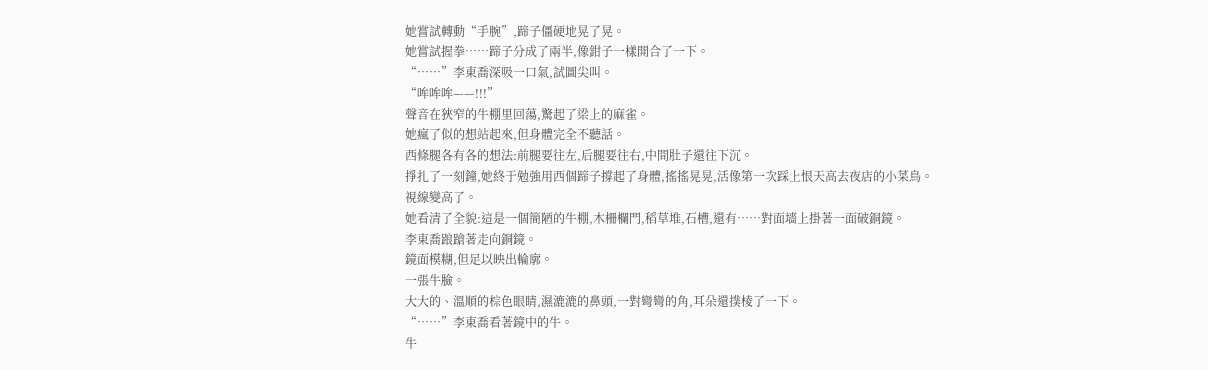她嘗試轉動“手腕”,蹄子僵硬地晃了晃。
她嘗試握拳……蹄子分成了兩半,像鉗子一樣開合了一下。
“……”李東喬深吸一口氣,試圖尖叫。
“哞哞哞——!!!”
聲音在狹窄的牛棚里回蕩,驚起了梁上的麻雀。
她瘋了似的想站起來,但身體完全不聽話。
西條腿各有各的想法:前腿要往左,后腿要往右,中間肚子還往下沉。
掙扎了一刻鐘,她終于勉強用西個蹄子撐起了身體,搖搖晃晃,活像第一次踩上恨天高去夜店的小菜鳥。
視線變高了。
她看清了全貌:這是一個簡陋的牛棚,木柵欄門,稻草堆,石槽,還有……對面墻上掛著一面破銅鏡。
李東喬踉蹌著走向銅鏡。
鏡面模糊,但足以映出輪廓。
一張牛臉。
大大的、溫順的棕色眼睛,濕漉漉的鼻頭,一對彎彎的角,耳朵還撲棱了一下。
“……”李東喬看著鏡中的牛。
牛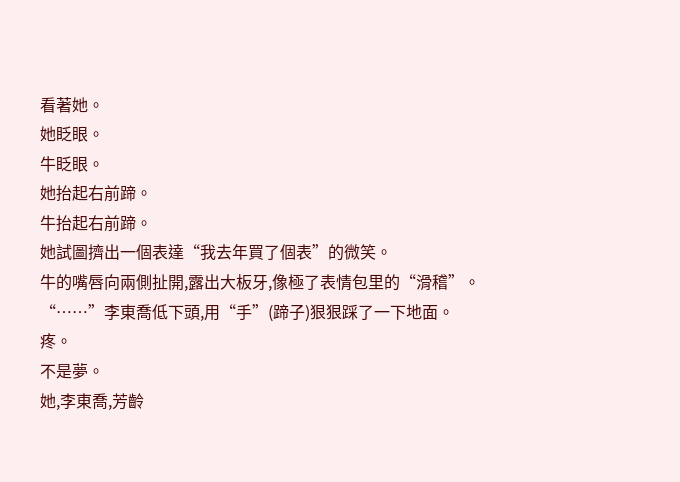看著她。
她眨眼。
牛眨眼。
她抬起右前蹄。
牛抬起右前蹄。
她試圖擠出一個表達“我去年買了個表”的微笑。
牛的嘴唇向兩側扯開,露出大板牙,像極了表情包里的“滑稽”。
“……”李東喬低下頭,用“手”(蹄子)狠狠踩了一下地面。
疼。
不是夢。
她,李東喬,芳齡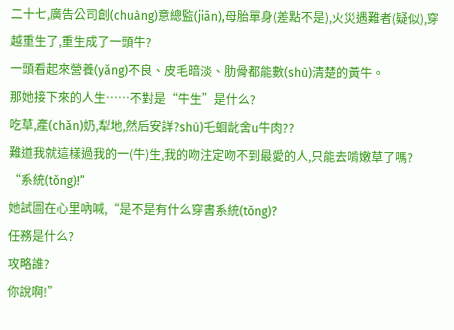二十七,廣告公司創(chuàng)意總監(jiān),母胎單身(差點不是),火災遇難者(疑似),穿越重生了,重生成了一頭牛?
一頭看起來營養(yǎng)不良、皮毛暗淡、肋骨都能數(shù)清楚的黃牛。
那她接下來的人生……不對是“牛生”是什么?
吃草,產(chǎn)奶,犁地,然后安詳?shù)乇蛔龀舍u牛肉??
難道我就這樣過我的一(牛)生,我的吻注定吻不到最愛的人,只能去啃嫩草了嗎?
“系統(tǒng)!”
她試圖在心里吶喊,“是不是有什么穿書系統(tǒng)?
任務是什么?
攻略誰?
你說啊!”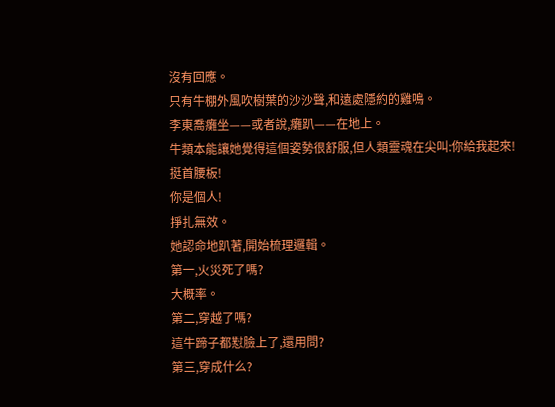沒有回應。
只有牛棚外風吹樹葉的沙沙聲,和遠處隱約的雞鳴。
李東喬癱坐——或者說,癱趴——在地上。
牛類本能讓她覺得這個姿勢很舒服,但人類靈魂在尖叫:你給我起來!
挺首腰板!
你是個人!
掙扎無效。
她認命地趴著,開始梳理邏輯。
第一,火災死了嗎?
大概率。
第二,穿越了嗎?
這牛蹄子都懟臉上了,還用問?
第三,穿成什么?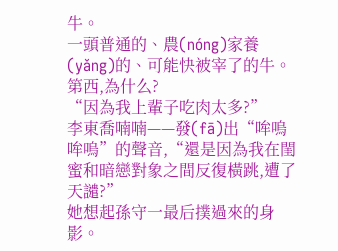牛。
一頭普通的、農(nóng)家養(yǎng)的、可能快被宰了的牛。
第西,為什么?
“因為我上輩子吃肉太多?”
李東喬喃喃——發(fā)出“哞嗚哞嗚”的聲音,“還是因為我在閨蜜和暗戀對象之間反復橫跳,遭了天譴?”
她想起孫守一最后撲過來的身影。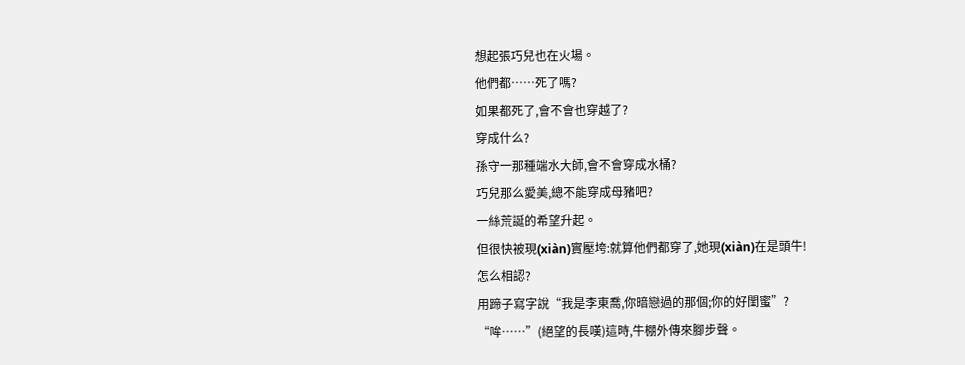想起張巧兒也在火場。
他們都……死了嗎?
如果都死了,會不會也穿越了?
穿成什么?
孫守一那種端水大師,會不會穿成水桶?
巧兒那么愛美,總不能穿成母豬吧?
一絲荒誕的希望升起。
但很快被現(xiàn)實壓垮:就算他們都穿了,她現(xiàn)在是頭牛!
怎么相認?
用蹄子寫字說“我是李東喬,你暗戀過的那個;你的好閨蜜”?
“哞……”(絕望的長嘆)這時,牛棚外傳來腳步聲。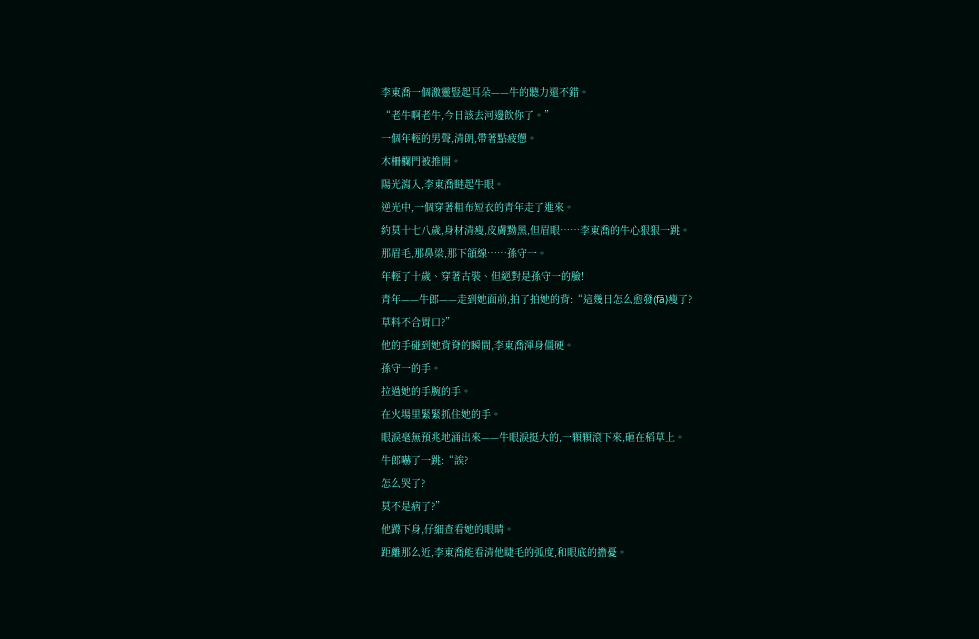李東喬一個激靈豎起耳朵——牛的聽力還不錯。
“老牛啊老牛,今日該去河邊飲你了。”
一個年輕的男聲,清朗,帶著點疲憊。
木柵欄門被推開。
陽光瀉入,李東喬瞇起牛眼。
逆光中,一個穿著粗布短衣的青年走了進來。
約莫十七八歲,身材清瘦,皮膚黝黑,但眉眼……李東喬的牛心狠狠一跳。
那眉毛,那鼻梁,那下頜線……孫守一。
年輕了十歲、穿著古裝、但絕對是孫守一的臉!
青年——牛郎——走到她面前,拍了拍她的背:“這幾日怎么愈發(fā)瘦了?
草料不合胃口?”
他的手碰到她背脊的瞬間,李東喬渾身僵硬。
孫守一的手。
拉過她的手腕的手。
在火場里緊緊抓住她的手。
眼淚毫無預兆地涌出來——牛眼淚挺大的,一顆顆滾下來,砸在稻草上。
牛郎嚇了一跳:“誒?
怎么哭了?
莫不是病了?”
他蹲下身,仔細查看她的眼睛。
距離那么近,李東喬能看清他睫毛的弧度,和眼底的擔憂。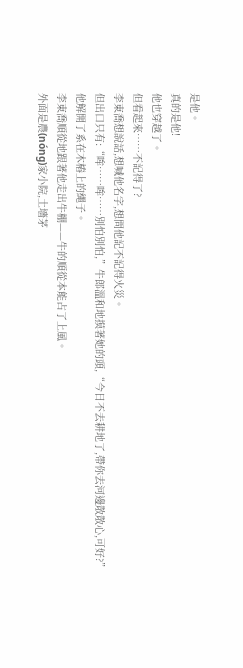是他。
真的是他!
他也穿越了。
但看起來……不記得了?
李東喬想說話,想喊他名字,想問他記不記得火災。
但出口只有:“哞……哞……別怕別怕,”牛郎溫和地摸著她的頭,“今日不去耕地了,帶你去河邊散散心,可好?”
他解開了系在木樁上的繩子。
李東喬順從地跟著他走出牛棚——牛的順從本能占了上風。
外面是農(nóng)家小院,土墻茅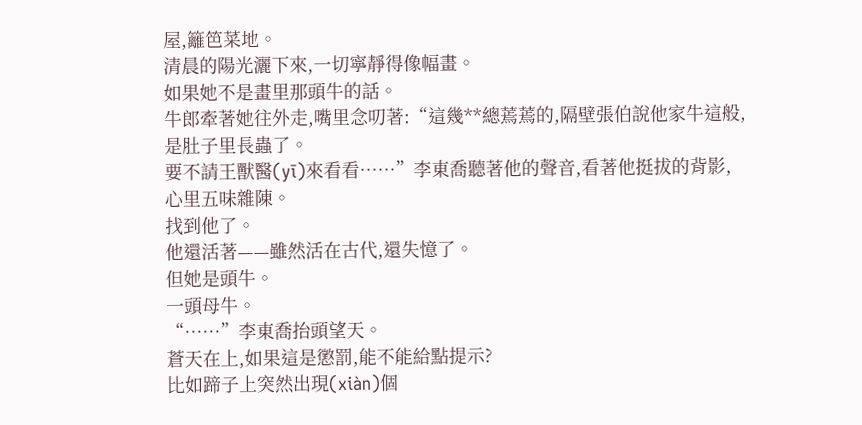屋,籬笆菜地。
清晨的陽光灑下來,一切寧靜得像幅畫。
如果她不是畫里那頭牛的話。
牛郎牽著她往外走,嘴里念叨著:“這幾**總蔫蔫的,隔壁張伯說他家牛這般,是肚子里長蟲了。
要不請王獸醫(yī)來看看……”李東喬聽著他的聲音,看著他挺拔的背影,心里五味雜陳。
找到他了。
他還活著——雖然活在古代,還失憶了。
但她是頭牛。
一頭母牛。
“……”李東喬抬頭望天。
蒼天在上,如果這是懲罰,能不能給點提示?
比如蹄子上突然出現(xiàn)個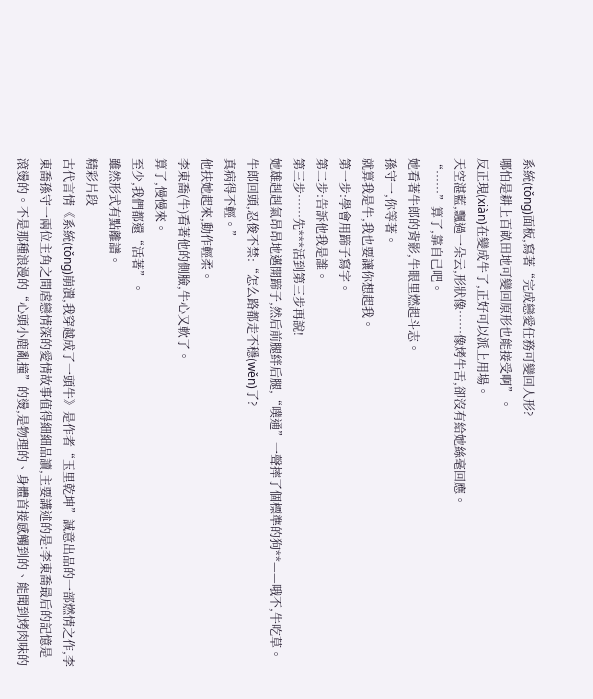系統(tǒng)面板,寫著“完成戀愛任務可變回人形?
哪怕是耕上百畝田地可變回原形也能接受啊”。
反正現(xiàn)在變成牛了,正好可以派上用場。
天空湛藍,飄過一朵云,形狀像……像烤牛舌,卻沒有給她絲毫回應。
“……”算了,靠自己吧。
她看著牛郎的背影,牛眼里燃起斗志。
孫守一,你等著。
就算我是牛,我也要讓你想起我。
第一步:學會用蹄子寫字。
第二步:告訴他我是誰。
第三步……先***活到第三步再說!
她雄赳赳氣昂昂地邁開蹄子,然后前腿絆后腿,“噗通”一聲摔了個標準的狗**——哦不,牛吃草。
牛郎回頭,忍俊不禁:“怎么路都走不穩(wěn)了?
真病得不輕。”
他扶她起來,動作輕柔。
李東喬(牛)看著他的側臉,牛心又軟了。
算了,慢慢來。
至少,我們都還“活著”。
雖然形式有點離譜。
精彩片段
古代言情《系統(tǒng)崩潰,我穿越成了一頭牛》是作者“玉里乾坤”誠意出品的一部燃情之作,李東喬孫守一兩位主角之間虐戀情深的愛情故事值得細細品讀,主要講述的是:李東喬最后的記憶是滾燙的。不是那種浪漫的“心頭小鹿亂撞”的燙,是物理的、身體首接感觸到的、能聞到烤肉味的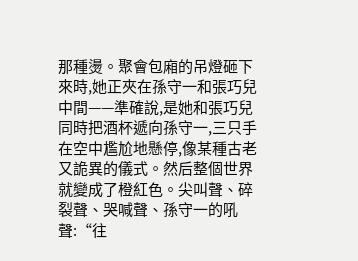那種燙。聚會包廂的吊燈砸下來時,她正夾在孫守一和張巧兒中間——準確說,是她和張巧兒同時把酒杯遞向孫守一,三只手在空中尷尬地懸停,像某種古老又詭異的儀式。然后整個世界就變成了橙紅色。尖叫聲、碎裂聲、哭喊聲、孫守一的吼聲:“往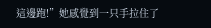這邊跑!”她感覺到一只手拉住了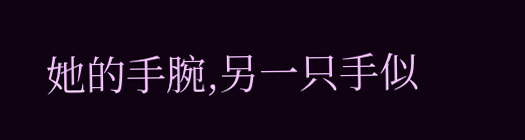她的手腕,另一只手似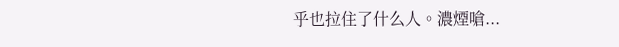乎也拉住了什么人。濃煙嗆...